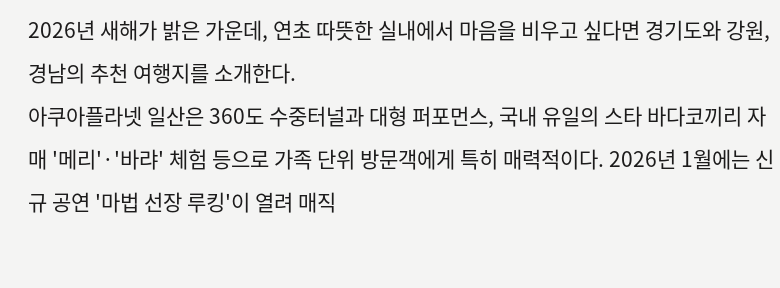2026년 새해가 밝은 가운데, 연초 따뜻한 실내에서 마음을 비우고 싶다면 경기도와 강원, 경남의 추천 여행지를 소개한다.
아쿠아플라넷 일산은 360도 수중터널과 대형 퍼포먼스, 국내 유일의 스타 바다코끼리 자매 '메리'·'바랴' 체험 등으로 가족 단위 방문객에게 특히 매력적이다. 2026년 1월에는 신규 공연 '마법 선장 루킹'이 열려 매직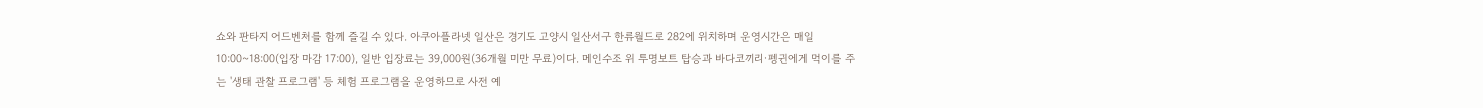쇼와 판타지 어드벤처를 함께 즐길 수 있다. 아쿠아플라넷 일산은 경기도 고양시 일산서구 한류월드로 282에 위치하며 운영시간은 매일 10:00~18:00(입장 마감 17:00), 일반 입장료는 39,000원(36개월 미만 무료)이다. 메인수조 위 투명보트 탑승과 바다코끼리·펭귄에게 먹이를 주는 '생태 관찰 프로그램' 등 체험 프로그램을 운영하므로 사전 예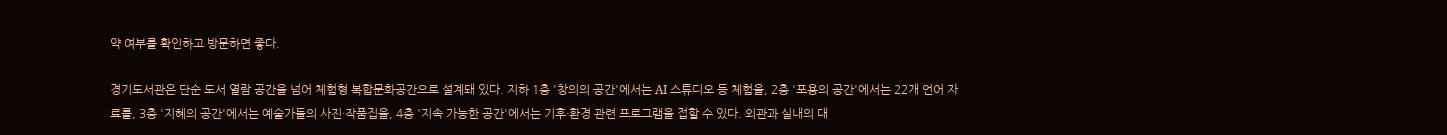약 여부를 확인하고 방문하면 좋다.

경기도서관은 단순 도서 열람 공간을 넘어 체험형 복합문화공간으로 설계돼 있다. 지하 1층 '창의의 공간'에서는 AI 스튜디오 등 체험을, 2층 '포용의 공간'에서는 22개 언어 자료를, 3층 '지혜의 공간'에서는 예술가들의 사진·작품집을, 4층 '지속 가능한 공간'에서는 기후·환경 관련 프로그램을 접할 수 있다. 외관과 실내의 대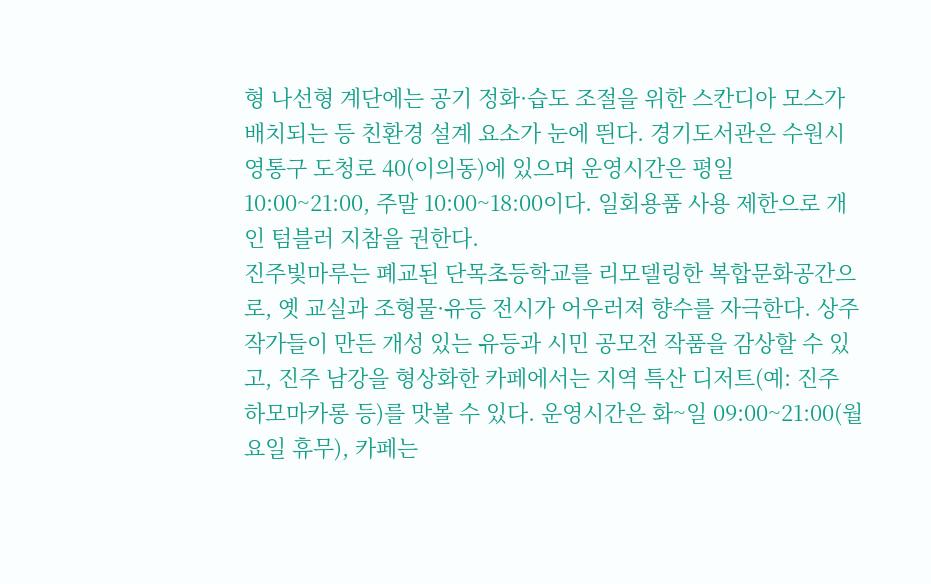형 나선형 계단에는 공기 정화·습도 조절을 위한 스칸디아 모스가 배치되는 등 친환경 설계 요소가 눈에 띈다. 경기도서관은 수원시 영통구 도청로 40(이의동)에 있으며 운영시간은 평일 10:00~21:00, 주말 10:00~18:00이다. 일회용품 사용 제한으로 개인 텀블러 지참을 권한다.
진주빛마루는 폐교된 단목초등학교를 리모델링한 복합문화공간으로, 옛 교실과 조형물·유등 전시가 어우러져 향수를 자극한다. 상주 작가들이 만든 개성 있는 유등과 시민 공모전 작품을 감상할 수 있고, 진주 남강을 형상화한 카페에서는 지역 특산 디저트(예: 진주 하모마카롱 등)를 맛볼 수 있다. 운영시간은 화~일 09:00~21:00(월요일 휴무), 카페는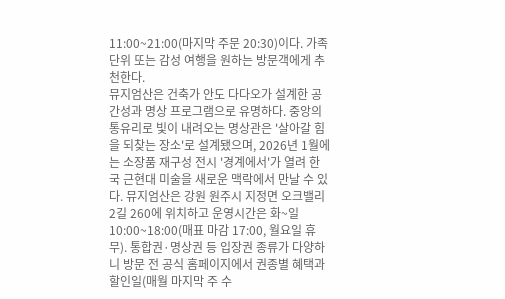11:00~21:00(마지막 주문 20:30)이다. 가족 단위 또는 감성 여행을 원하는 방문객에게 추천한다.
뮤지엄산은 건축가 안도 다다오가 설계한 공간성과 명상 프로그램으로 유명하다. 중앙의 통유리로 빛이 내려오는 명상관은 '살아갈 힘을 되찾는 장소'로 설계됐으며, 2026년 1월에는 소장품 재구성 전시 '경계에서'가 열려 한국 근현대 미술을 새로운 맥락에서 만날 수 있다. 뮤지엄산은 강원 원주시 지정면 오크밸리2길 260에 위치하고 운영시간은 화~일 10:00~18:00(매표 마감 17:00, 월요일 휴무). 통합권·명상권 등 입장권 종류가 다양하니 방문 전 공식 홈페이지에서 권종별 혜택과 할인일(매월 마지막 주 수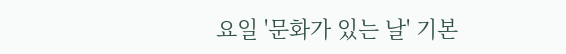요일 '문화가 있는 날' 기본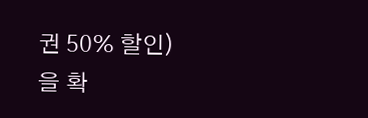권 50% 할인)을 확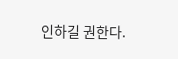인하길 권한다.